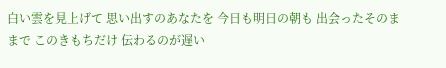白い雲を見上げて 思い出すのあなたを 今日も明日の朝も 出会ったそのままで このきもちだけ 伝わるのが遅い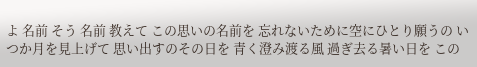よ 名前 そう 名前 教えて この思いの名前を 忘れないために空にひとり願うの いつか月を見上げて 思い出すのその日を 青く澄み渡る風 過ぎ去る暑い日を この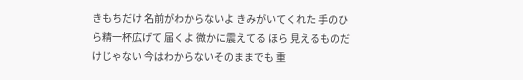きもちだけ 名前がわからないよ きみがいてくれた 手のひら精一杯広げて 届くよ 微かに震えてる ほら 見えるものだけじゃない 今はわからないそのままでも 重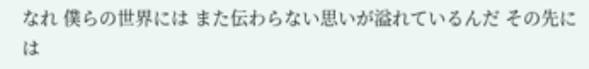なれ 僕らの世界には また伝わらない思いが溢れているんだ その先には